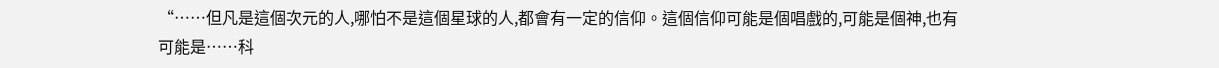“……但凡是這個次元的人,哪怕不是這個星球的人,都會有一定的信仰。這個信仰可能是個唱戲的,可能是個神,也有可能是……科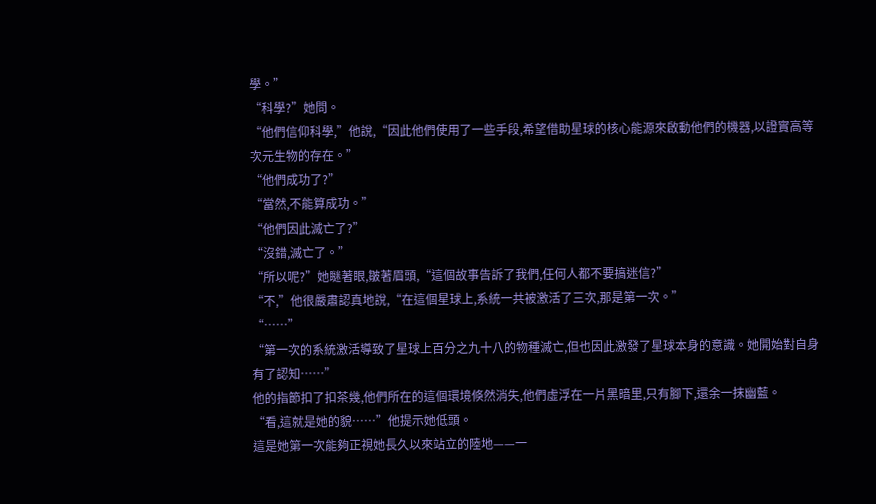學。”
“科學?”她問。
“他們信仰科學,”他說,“因此他們使用了一些手段,希望借助星球的核心能源來啟動他們的機器,以證實高等次元生物的存在。”
“他們成功了?”
“當然,不能算成功。”
“他們因此滅亡了?”
“沒錯,滅亡了。”
“所以呢?”她瞇著眼,皺著眉頭,“這個故事告訴了我們,任何人都不要搞迷信?”
“不,”他很嚴肅認真地說,“在這個星球上,系統一共被激活了三次,那是第一次。”
“……”
“第一次的系統激活導致了星球上百分之九十八的物種滅亡,但也因此激發了星球本身的意識。她開始對自身有了認知……”
他的指節扣了扣茶幾,他們所在的這個環境倏然消失,他們虛浮在一片黑暗里,只有腳下,還余一抹幽藍。
“看,這就是她的貌……”他提示她低頭。
這是她第一次能夠正視她長久以來站立的陸地——一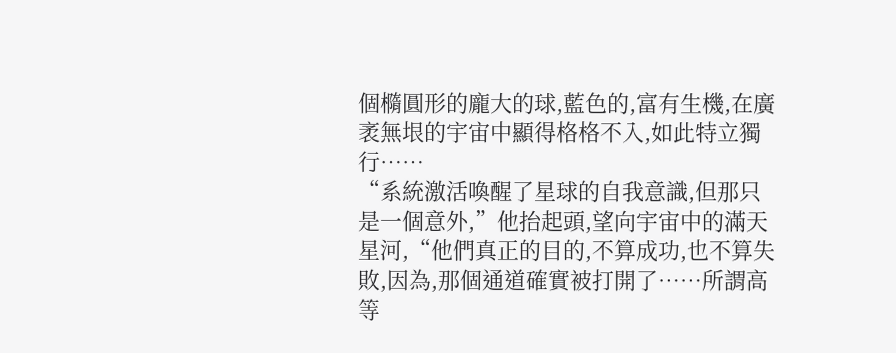個橢圓形的龐大的球,藍色的,富有生機,在廣袤無垠的宇宙中顯得格格不入,如此特立獨行……
“系統激活喚醒了星球的自我意識,但那只是一個意外,”他抬起頭,望向宇宙中的滿天星河,“他們真正的目的,不算成功,也不算失敗,因為,那個通道確實被打開了……所謂高等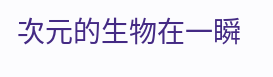次元的生物在一瞬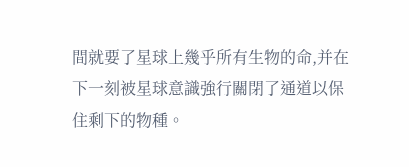間就要了星球上幾乎所有生物的命,并在下一刻被星球意識強行關閉了通道以保住剩下的物種。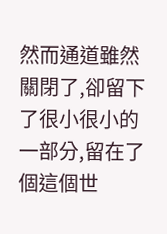然而通道雖然關閉了,卻留下了很小很小的一部分,留在了個這個世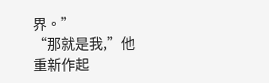界。”
“那就是我,”他重新作起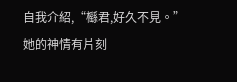自我介紹,“櫾君,好久不見。”
她的神情有片刻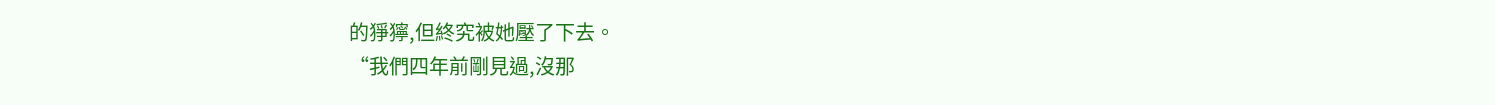的猙獰,但終究被她壓了下去。
“我們四年前剛見過,沒那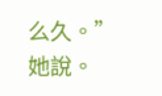么久。”她說。